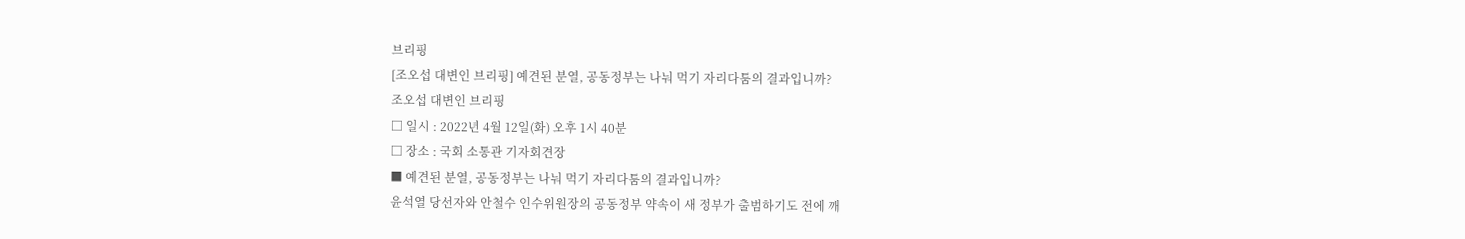브리핑
[조오섭 대변인 브리핑] 예견된 분열, 공동정부는 나눠 먹기 자리다툼의 결과입니까?
조오섭 대변인 브리핑
□ 일시 : 2022년 4월 12일(화) 오후 1시 40분
□ 장소 : 국회 소통관 기자회견장
■ 예견된 분열, 공동정부는 나눠 먹기 자리다툼의 결과입니까?
윤석열 당선자와 안철수 인수위원장의 공동정부 약속이 새 정부가 출범하기도 전에 깨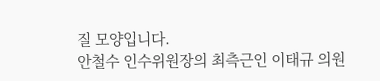질 모양입니다.
안철수 인수위원장의 최측근인 이태규 의원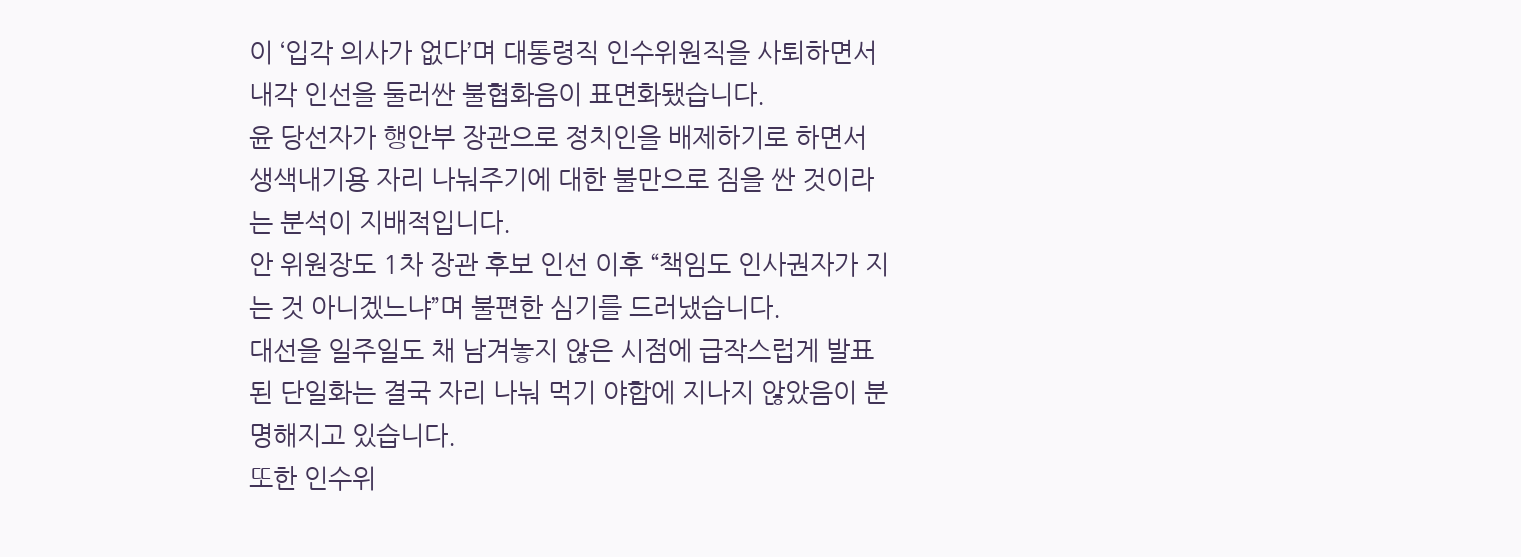이 ‘입각 의사가 없다’며 대통령직 인수위원직을 사퇴하면서 내각 인선을 둘러싼 불협화음이 표면화됐습니다.
윤 당선자가 행안부 장관으로 정치인을 배제하기로 하면서 생색내기용 자리 나눠주기에 대한 불만으로 짐을 싼 것이라는 분석이 지배적입니다.
안 위원장도 1차 장관 후보 인선 이후 “책임도 인사권자가 지는 것 아니겠느냐”며 불편한 심기를 드러냈습니다.
대선을 일주일도 채 남겨놓지 않은 시점에 급작스럽게 발표된 단일화는 결국 자리 나눠 먹기 야합에 지나지 않았음이 분명해지고 있습니다.
또한 인수위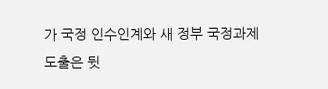가 국정 인수인계와 새 정부 국정과제 도출은 뒷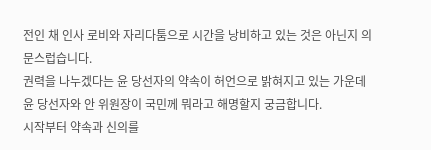전인 채 인사 로비와 자리다툼으로 시간을 낭비하고 있는 것은 아닌지 의문스럽습니다.
권력을 나누겠다는 윤 당선자의 약속이 허언으로 밝혀지고 있는 가운데 윤 당선자와 안 위원장이 국민께 뭐라고 해명할지 궁금합니다.
시작부터 약속과 신의를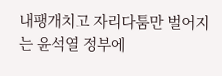내팽개치고 자리다툼만 벌어지는 윤석열 정부에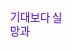기대보다 실망과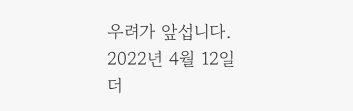우려가 앞섭니다.
2022년 4월 12일
더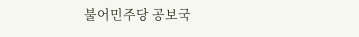불어민주당 공보국